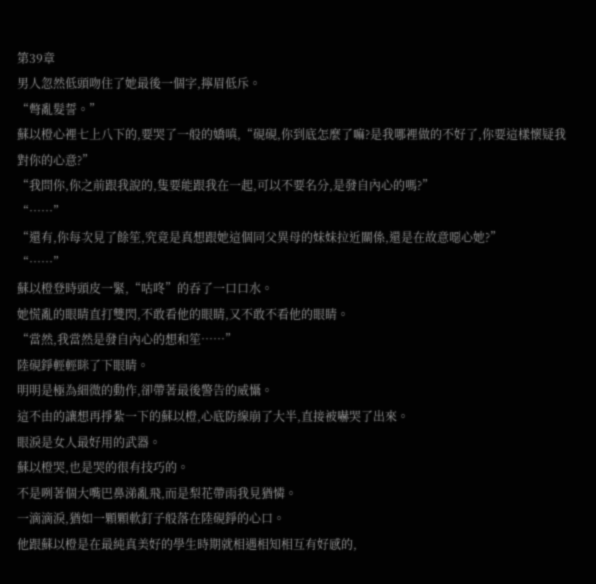第39章
男人忽然低頭吻住了她最後一個字,擰眉低斥。
“彆亂髮誓。”
蘇以橙心裡七上八下的,要哭了一般的嬌嗔,“硯硯,你到底怎麼了嘛?是我哪裡做的不好了,你要這樣懷疑我對你的心意?”
“我問你,你之前跟我說的,隻要能跟我在一起,可以不要名分,是發自內心的嗎?”
“……”
“還有,你每次見了餘笙,究竟是真想跟她這個同父異母的妹妹拉近關係,還是在故意噁心她?”
“……”
蘇以橙登時頭皮一緊,“咕咚”的吞了一口口水。
她慌亂的眼睛直打雙閃,不敢看他的眼睛,又不敢不看他的眼睛。
“當然,我當然是發自內心的想和笙……”
陸硯錚輕輕眯了下眼睛。
明明是極為細微的動作,卻帶著最後警告的威懾。
這不由的讓想再掙紮一下的蘇以橙,心底防線崩了大半,直接被嚇哭了出來。
眼淚是女人最好用的武器。
蘇以橙哭,也是哭的很有技巧的。
不是咧著個大嘴巴鼻涕亂飛,而是梨花帶雨我見猶憐。
一滴滴淚,猶如一顆顆軟釘子般落在陸硯錚的心口。
他跟蘇以橙是在最純真美好的學生時期就相遇相知相互有好感的,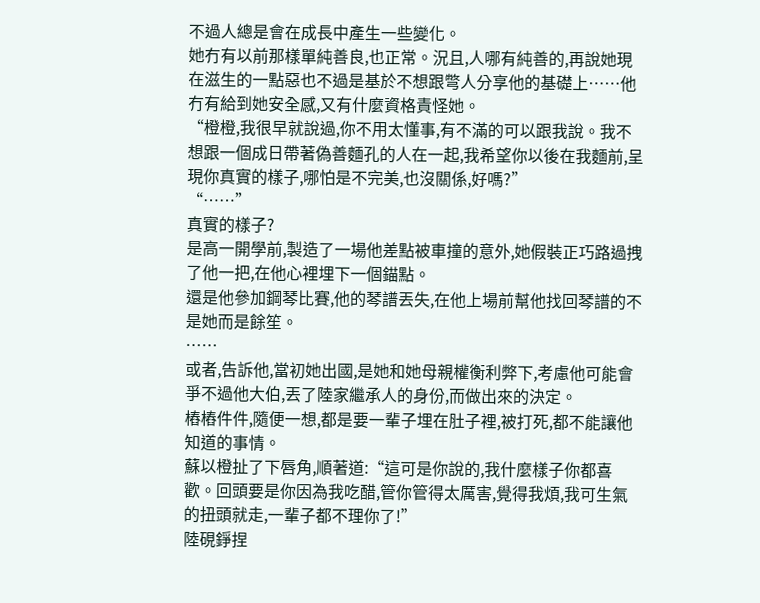不過人總是會在成長中產生一些變化。
她冇有以前那樣單純善良,也正常。況且,人哪有純善的,再說她現在滋生的一點惡也不過是基於不想跟彆人分享他的基礎上……他冇有給到她安全感,又有什麼資格責怪她。
“橙橙,我很早就說過,你不用太懂事,有不滿的可以跟我說。我不想跟一個成日帶著偽善麵孔的人在一起,我希望你以後在我麵前,呈現你真實的樣子,哪怕是不完美,也沒關係,好嗎?”
“……”
真實的樣子?
是高一開學前,製造了一場他差點被車撞的意外,她假裝正巧路過拽了他一把,在他心裡埋下一個錨點。
還是他參加鋼琴比賽,他的琴譜丟失,在他上場前幫他找回琴譜的不是她而是餘笙。
……
或者,告訴他,當初她出國,是她和她母親權衡利弊下,考慮他可能會爭不過他大伯,丟了陸家繼承人的身份,而做出來的決定。
樁樁件件,隨便一想,都是要一輩子埋在肚子裡,被打死,都不能讓他知道的事情。
蘇以橙扯了下唇角,順著道:“這可是你說的,我什麼樣子你都喜歡。回頭要是你因為我吃醋,管你管得太厲害,覺得我煩,我可生氣的扭頭就走,一輩子都不理你了!”
陸硯錚捏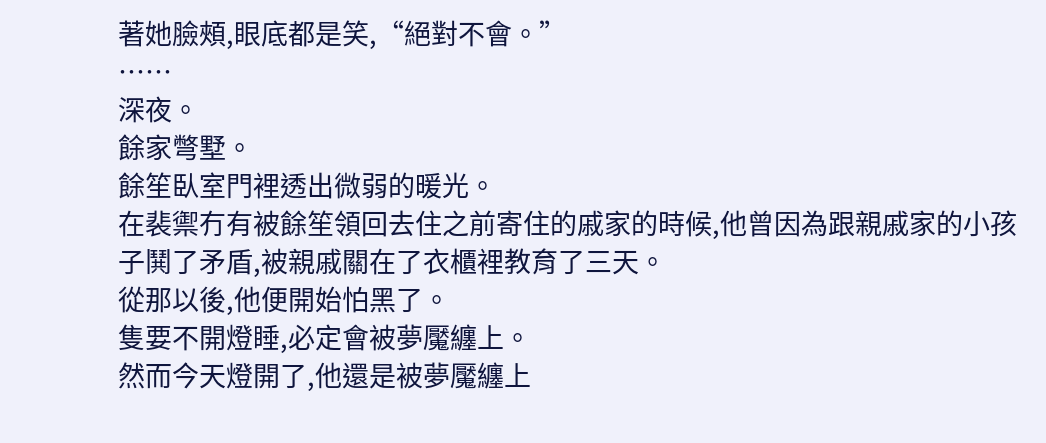著她臉頰,眼底都是笑,“絕對不會。”
……
深夜。
餘家彆墅。
餘笙臥室門裡透出微弱的暖光。
在裴禦冇有被餘笙領回去住之前寄住的戚家的時候,他曾因為跟親戚家的小孩子鬨了矛盾,被親戚關在了衣櫃裡教育了三天。
從那以後,他便開始怕黑了。
隻要不開燈睡,必定會被夢魘纏上。
然而今天燈開了,他還是被夢魘纏上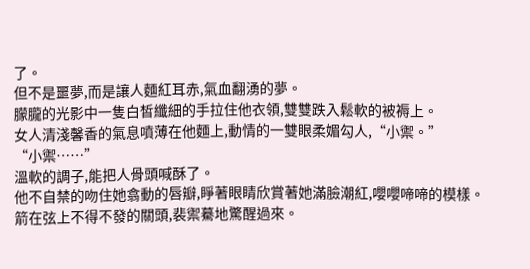了。
但不是噩夢,而是讓人麵紅耳赤,氣血翻湧的夢。
朦朧的光影中一隻白皙纖細的手拉住他衣領,雙雙跌入鬆軟的被褥上。
女人清淺馨香的氣息噴薄在他麵上,動情的一雙眼柔媚勾人,“小禦。”
“小禦……”
溫軟的調子,能把人骨頭喊酥了。
他不自禁的吻住她翕動的唇瓣,睜著眼睛欣賞著她滿臉潮紅,嚶嚶啼啼的模樣。
箭在弦上不得不發的關頭,裴禦驀地驚醒過來。